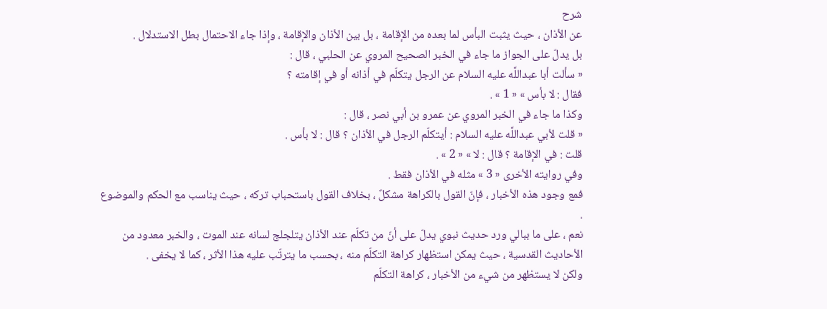شرح
عن الأذان ، حيث يثبت البأس لما بعده من الإقامة ، بل بين الأذان والإقامة ، وإذا جاء الاحتمال بطل الاستدلال .
بل يدلّ على الجواز ما جاء في الخبر الصحيح المروي عن الحلبي ، قال :
« سألت أبا عبداللَّه عليه السلام عن الرجل يتكلّم في أذانه أو في إقامته ؟
فقال : لا بأس » « 1 » .
وكذا ما جاء في الخبر المروي عن عمرو بن أبي نصر ، قال :
« قلت لأبي عبداللَّه عليه السلام : أيتكلّم الرجل في الأذان ؟ قال : لا بأس .
قلت : في الإقامة ؟ قال : لا » « 2 » .
وفي روايته الأخرى « 3 » مثله في الأذان فقط .
فمع وجود هذه الأخبار ، فإنّ القول بالكراهة مشكلٌ ، بخلاف القول باستحباب تركه ، حيث يناسب مع الحكم والموضوع .
نعم ، على ما ببالي ورد حديث نبوي يدلّ على أنّ من تكلّم عند الأذان يتلجلج لسانه عند الموت ، والخبر معدود من الأحاديث القدسية ، حيث يمكن استظهار كراهة التكلّم منه ، بحسب ما يترتّب عليه هذا الأثر ، كما لا يخفى .
ولكن لا يستظهر من شيء من الأخبار ، كراهة التكلّم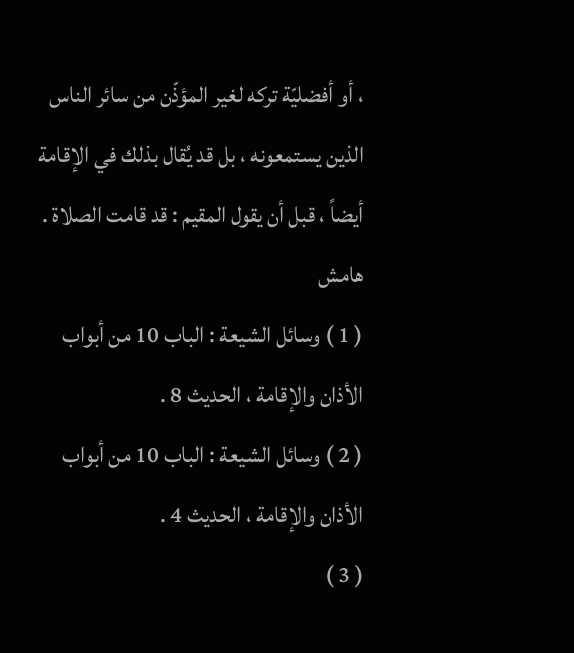، أو أفضليّة تركه لغير المؤذّن من سائر الناس الذين يستمعونه ، بل قد يُقال بذلك في الإقامة أيضاً ، قبل أن يقول المقيم : قد قامت الصلاة .
هامش
( 1 ) وسائل الشيعة : الباب 10 من أبواب الأذان والإقامة ، الحديث 8 .
( 2 ) وسائل الشيعة : الباب 10 من أبواب الأذان والإقامة ، الحديث 4 .
( 3 )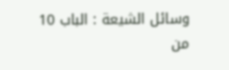وسائل الشيعة : الباب 10 من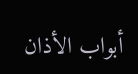أبواب الأذان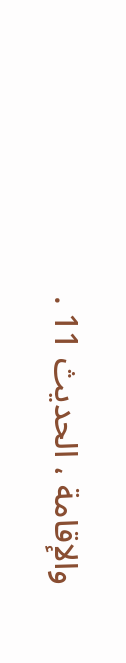والإقامة ، الحديث 11 .